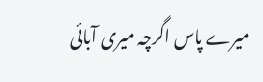میرے پاس اگرچہ میری آبائی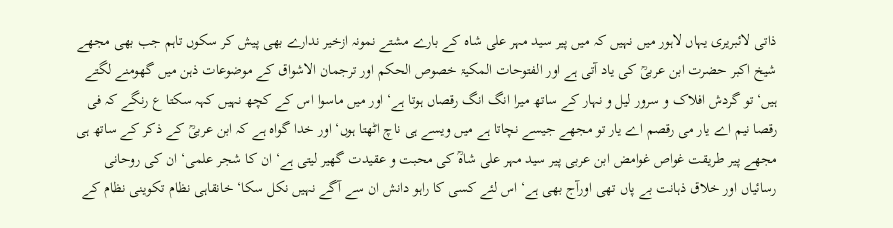ذاتی لائبریری یہاں لاہور میں نہیں کہ میں پیر سید مہر علی شاہ کے بارے مشتے نمونہ ازخیر ندارے بھی پیش کر سکوں تاہم جب بھی مجھے شیخ اکبر حضرت ابن عربیؒ کی یاد آتی ہے اور الفتوحات المکیۃ خصوص الحکم اور ترجمان الاشواق کے موضوعات ذہن میں گھومنے لگتے ہیں‘ تو گردش افلاک و سرور لیل و نہار کے ساتھ میرا انگ انگ رقصاں ہوتا ہے‘ اور میں ماسوا اس کے کچھ نہیں کہہ سکتا ع رنگے کہ فی رقصا نیم اے یار می رقصم اے یار تو مجھے جیسے نچاتا ہے میں ویسے ہی ناچ اٹھتا ہوں‘ اور خدا گواہ ہے کہ ابن عربیؒ کے ذکر کے ساتھ ہی مجھے پیر طریقت غواص غوامض ابن عربی پیر سید مہر علی شاہؒ کی محبت و عقیدت گھیر لیتی ہے‘ ان کا شجر علمی‘ ان کی روحانی رسائیاں اور خلاق ذہانت بے پاں تھی اورآج بھی ہے‘ اس لئے کسی کا راہو دانش ان سے آگے نہیں نکل سکا‘ خانقاہی نظام تکوینی نظام کے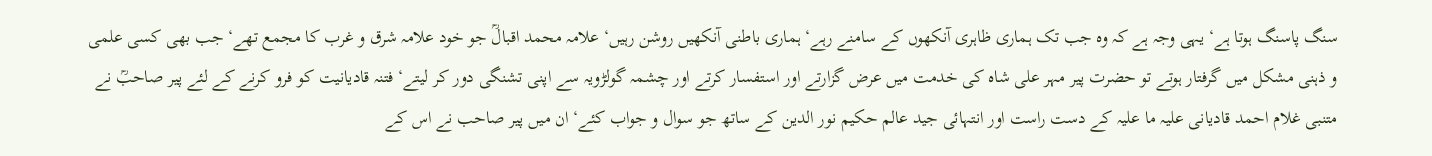سنگ پاسنگ ہوتا ہے‘ یہی وجہ ہے کہ وہ جب تک ہماری ظاہری آنکھوں کے سامنے رہے‘ ہماری باطنی آنکھیں روشن رہیں‘ علامہ محمد اقبالؒ جو خود علامہ شرق و غرب کا مجمع تھے‘ جب بھی کسی علمی و ذہنی مشکل میں گرفتار ہوتے تو حضرت پیر مہر علی شاہ کی خدمت میں عرض گزارتے اور استفسار کرتے اور چشمہ گولڑویہ سے اپنی تشنگی دور کر لیتے‘ فتنہ قادیانیت کو فرو کرنے کے لئے پیر صاحبؒ نے متنبی غلام احمد قادیانی علیہ ما علیہ کے دست راست اور انتہائی جید عالم حکیم نور الدین کے ساتھ جو سوال و جواب کئے‘ ان میں پیر صاحب نے اس کے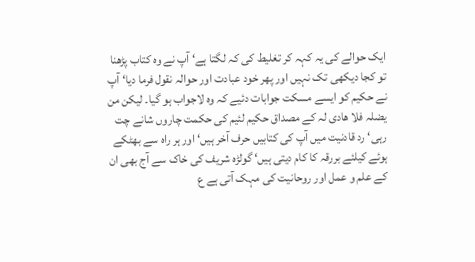ایک حوالے کی یہ کہہ کر تغلیط کی کہ لگتا ہے‘ آپ نے وہ کتاب پڑھنا تو کجا دیکھی تک نہیں اور پھر خود عبادت اور حوالہ نقول فرما دیا‘ آپ نے حکیم کو ایسے مسکت جوابات دئیے کہ وہ لاجواب ہو گیا۔ لیکن من یضلہ فلا ھادی لہ کے مصداق حکیم لئیم کی حکمت چاروں شانے چت رہی‘ رد قادنیت میں آپ کی کتابیں حرف آخر ہیں‘ اور ہر راہ سے بھٹکے ہوئے کیلئے بررقہ کا کام دیتی ہیں‘ گولڑہ شریف کی خاک سے آج بھی ان کے علم و عمل اور روحانیت کی مہک آتی ہے ع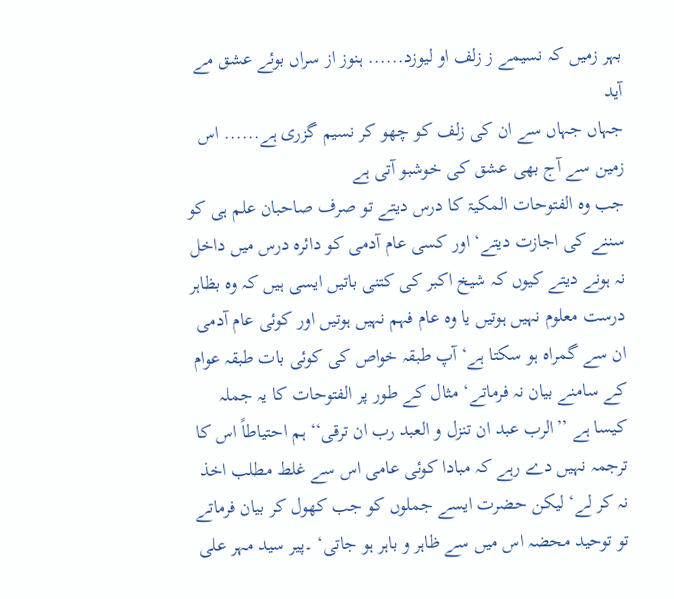بہر زمیں کہ نسیمے ز زلف او لیوزد...... ہنوز از سراں بوئے عشق مے آید
جہاں جہاں سے ان کی زلف کو چھو کر نسیم گزری ہے...... اس زمین سے آج بھی عشق کی خوشبو آتی ہے
جب وہ الفتوحات المکیۃ کا درس دیتے تو صرف صاحبان علم ہی کو سننے کی اجازت دیتے‘ اور کسی عام آدمی کو دائرہ درس میں داخل نہ ہونے دیتے کیوں کہ شیخ اکبر کی کتنی باتیں ایسی ہیں کہ وہ بظاہر درست معلوم نہیں ہوتیں یا وہ عام فہم نہیں ہوتیں اور کوئی عام آدمی ان سے گمراہ ہو سکتا ہے‘ آپ طبقہ خواص کی کوئی بات طبقہ عوام کے سامنے بیان نہ فرماتے‘ مثال کے طور پر الفتوحات کا یہ جملہ کیسا ہے ’’الرب عبد ان تنزل و العبد رب ان ترقی‘‘ ہم احتیاطاً اس کا ترجمہ نہیں دے رہے کہ مبادا کوئی عامی اس سے غلط مطلب اخذ نہ کر لے‘ لیکن حضرت ایسے جملوں کو جب کھول کر بیان فرماتے تو توحید محضہ اس میں سے ظاہر و باہر ہو جاتی‘ ۔پیر سید مہر علی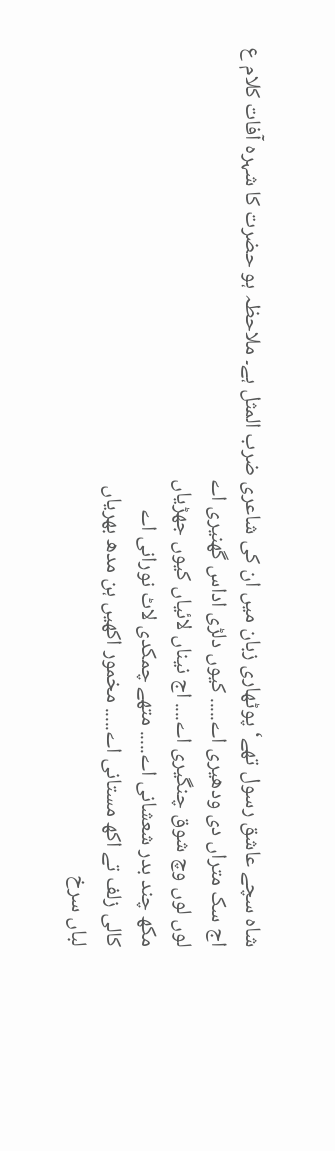شاہ سچے عاشق رسول تھے‘ پوٹھاری زبان میں ان کی شاعری ضرب المثل ہے۔ ملاحظہ ہو حضرت کا شہرہ آفات کلام ع
اج سک متراں دی ودھیری اے..... کیوں دلڑی اداس گھنیری اے
لوں لوں وچ شوق چنگیری اے.... اج نیناں لائیاں کیوں جھڑیاں
مکھ چند بدر شعشانی اے..... متھے چمکدی لاٹ نورانی اے
کالی زلف تے اکھ مستانی اے..... مخمور اکھیں ہن مدھ بھریاں
لباں سرخ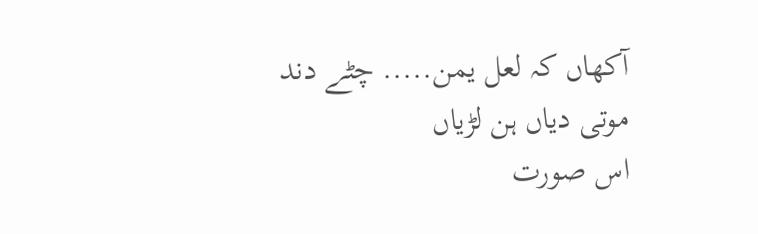آکھاں کہ لعل یمن..... چٹے دند موتی دیاں ہن لڑیاں
اس صورت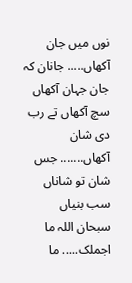نوں میں جان آکھاں..... جانان کہ جان جہان آکھاں
سچ آکھاں تے رب دی شان آکھاں....... جس شان تو شاناں سب بنیاں
سبحان اللہ ما اجملک..... ما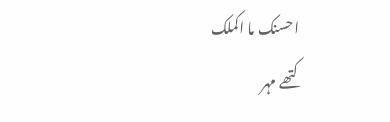احسنک ما اکملک
کتھے مہر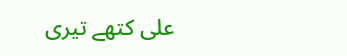علی کتھے تیری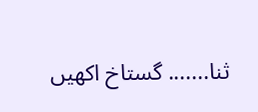ثنا....... گستاخ اکھیں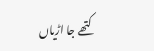کتھے جا اڑیاں